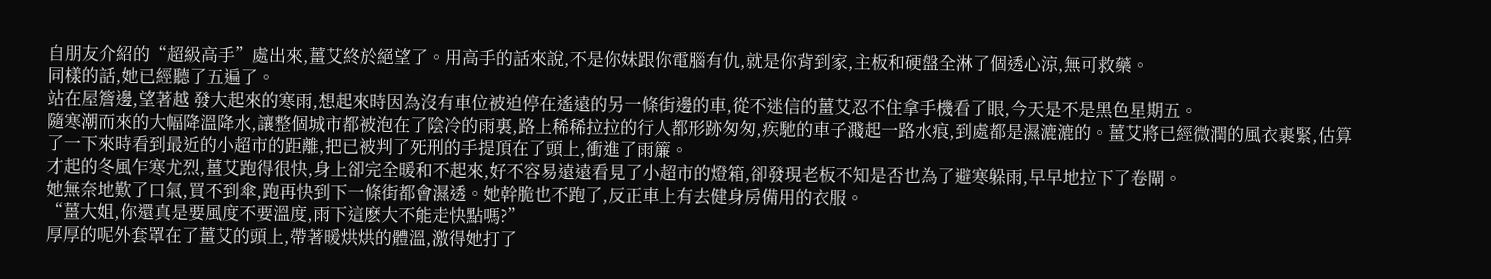自朋友介紹的“超級高手”處出來,薑艾終於絕望了。用高手的話來說,不是你妹跟你電腦有仇,就是你背到家,主板和硬盤全淋了個透心涼,無可救藥。
同樣的話,她已經聽了五遍了。
站在屋簷邊,望著越 發大起來的寒雨,想起來時因為沒有車位被迫停在遙遠的另一條街邊的車,從不迷信的薑艾忍不住拿手機看了眼,今天是不是黑色星期五。
隨寒潮而來的大幅降溫降水,讓整個城市都被泡在了陰冷的雨裏,路上稀稀拉拉的行人都形跡匆匆,疾馳的車子濺起一路水痕,到處都是濕漉漉的。薑艾將已經微潤的風衣裹緊,估算了一下來時看到最近的小超市的距離,把已被判了死刑的手提頂在了頭上,衝進了雨簾。
才起的冬風乍寒尤烈,薑艾跑得很快,身上卻完全暖和不起來,好不容易遠遠看見了小超市的燈箱,卻發現老板不知是否也為了避寒躲雨,早早地拉下了卷閘。
她無奈地歎了口氣,買不到傘,跑再快到下一條街都會濕透。她幹脆也不跑了,反正車上有去健身房備用的衣服。
“薑大姐,你還真是要風度不要溫度,雨下這麽大不能走快點嗎?”
厚厚的呢外套罩在了薑艾的頭上,帶著暖烘烘的體溫,激得她打了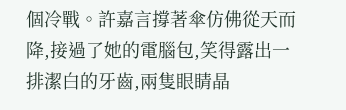個冷戰。許嘉言撐著傘仿佛從天而降,接過了她的電腦包,笑得露出一排潔白的牙齒,兩隻眼睛晶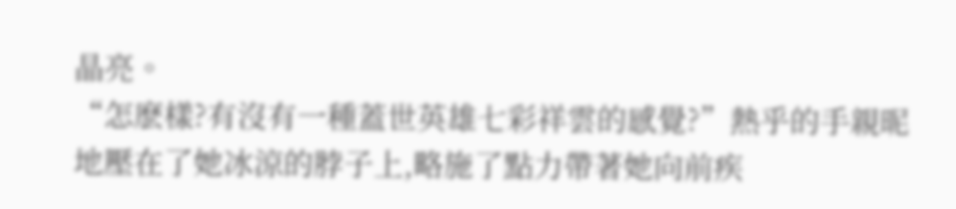晶亮。
“怎麽樣?有沒有一種蓋世英雄七彩祥雲的感覺?”熱乎的手親昵地壓在了她冰涼的脖子上,略施了點力帶著她向前疾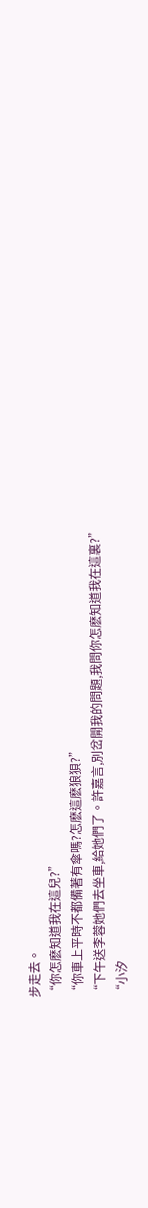步走去。
“你怎麽知道我在這兒?”
“你車上平時不都備著有傘嗎?怎麽這麽狼狽?”
“下午送李蓉她們去坐車,給她們了。許嘉言,別岔開我的問題,我問你怎麽知道我在這裏?”
“小汐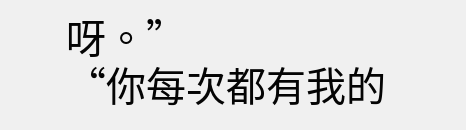呀。”
“你每次都有我的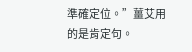準確定位。”薑艾用的是肯定句。